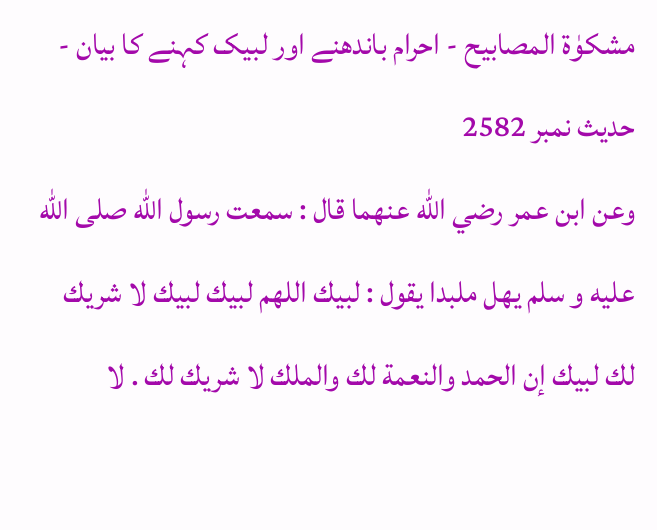مشکوٰۃ المصابیح - احرام باندھنے اور لبیک کہنے کا بیان - حدیث نمبر 2582
وعن ابن عمر رضي الله عنهما قال : سمعت رسول الله صلى الله عليه و سلم يهل ملبدا يقول : لبيك اللهم لبيك لبيك لا شريك لك لبيك إن الحمد والنعمة لك والملك لا شريك لك . لا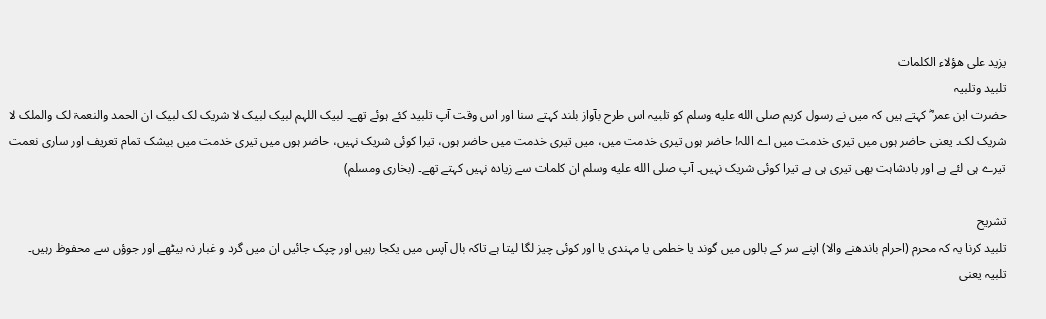يزيد على هؤلاء الكلمات
تلبید وتلبیہ
حضرت ابن عمر ؓ کہتے ہیں کہ میں نے رسول کریم صلى الله عليه وسلم کو تلبیہ اس طرح بآواز بلند کہتے سنا اور اس وقت آپ تلبید کئے ہوئے تھے۔ لبیک اللہم لبیک لبیک لا شریک لک لبیک ان الحمد والنعمۃ لک والملک لا شریک لک۔ یعنی حاضر ہوں میں تیری خدمت میں اے اللہ! حاضر ہوں تیری خدمت میں، میں تیری خدمت میں حاضر ہوں، تیرا کوئی شریک نہیں، حاضر ہوں میں تیری خدمت میں بیشک تمام تعریف اور ساری نعمت تیرے ہی لئے ہے اور بادشاہت بھی تیری ہی ہے تیرا کوئی شریک نہیں۔ آپ صلى الله عليه وسلم ان کلمات سے زیادہ نہیں کہتے تھے۔ (بخاری ومسلم)

تشریح
تلبید کرنا یہ کہ محرم (احرام باندھنے والا) اپنے سر کے بالوں میں گوند یا خطمی یا مہندی یا اور کوئی چیز لگا لیتا ہے تاکہ بال آپس میں یکجا رہیں اور چپک جائیں ان میں گرد و غبار نہ بیٹھے اور جوؤں سے محفوظ رہیں۔ تلبیہ یعنی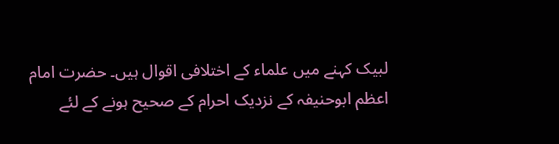لبیک کہنے میں علماء کے اختلافی اقوال ہیں۔ حضرت امام اعظم ابوحنیفہ کے نزدیک احرام کے صحیح ہونے کے لئے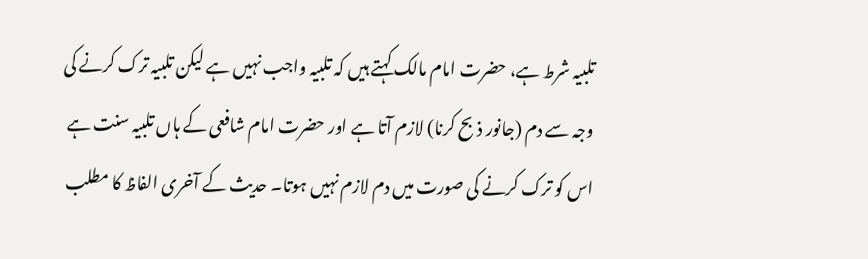تلبیہ شرط ہے، حضرت امام مالک کہتے ہیں کہ تلبیہ واجب نہیں ہے لیکن تلبیہ ترک کرنے کی وجہ سے دم (جانور ذبح کرنا) لازم آتا ہے اور حضرت امام شافعی کے ہاں تلبیہ سنت ہے اس کو ترک کرنے کی صورت میں دم لازم نہیں ہوتا۔ حدیث کے آخری الفاظ کا مطلب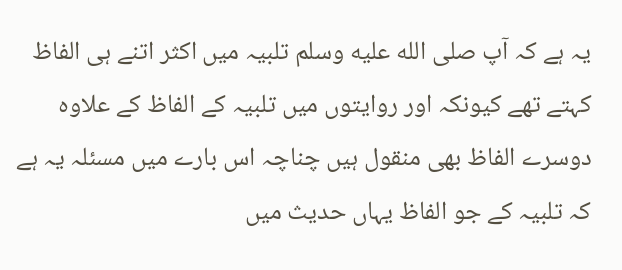یہ ہے کہ آپ صلى الله عليه وسلم تلبیہ میں اکثر اتنے ہی الفاظ کہتے تھے کیونکہ اور روایتوں میں تلبیہ کے الفاظ کے علاوہ دوسرے الفاظ بھی منقول ہیں چناچہ اس بارے میں مسئلہ یہ ہے کہ تلبیہ کے جو الفاظ یہاں حدیث میں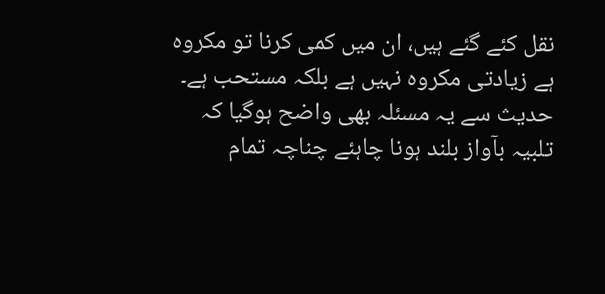نقل کئے گئے ہیں، ان میں کمی کرنا تو مکروہ ہے زیادتی مکروہ نہیں ہے بلکہ مستحب ہے۔ حدیث سے یہ مسئلہ بھی واضح ہوگیا کہ تلبیہ بآواز بلند ہونا چاہئے چناچہ تمام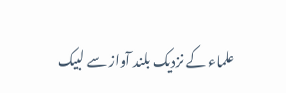علماء کے نزدیک بلند آواز سے لبیک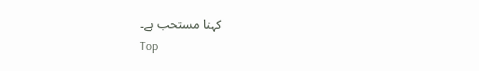کہنا مستحب ہے۔
Top